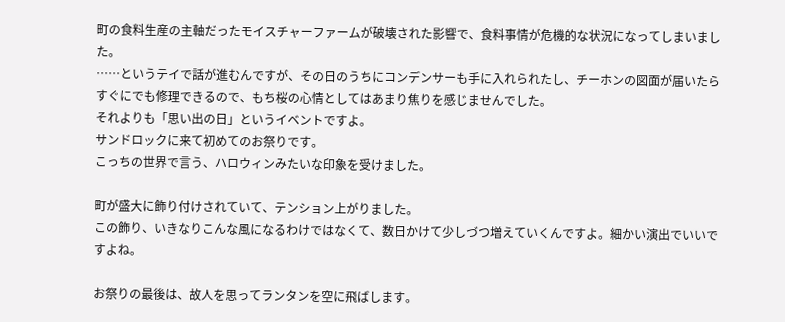町の食料生産の主軸だったモイスチャーファームが破壊された影響で、食料事情が危機的な状況になってしまいました。
……というテイで話が進むんですが、その日のうちにコンデンサーも手に入れられたし、チーホンの図面が届いたらすぐにでも修理できるので、もち桜の心情としてはあまり焦りを感じませんでした。
それよりも「思い出の日」というイベントですよ。
サンドロックに来て初めてのお祭りです。
こっちの世界で言う、ハロウィンみたいな印象を受けました。

町が盛大に飾り付けされていて、テンション上がりました。
この飾り、いきなりこんな風になるわけではなくて、数日かけて少しづつ増えていくんですよ。細かい演出でいいですよね。

お祭りの最後は、故人を思ってランタンを空に飛ばします。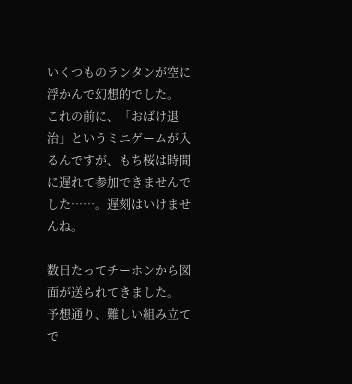いくつものランタンが空に浮かんで幻想的でした。
これの前に、「おばけ退治」というミニゲームが入るんですが、もち桜は時間に遅れて参加できませんでした……。遅刻はいけませんね。

数日たってチーホンから図面が送られてきました。
予想通り、難しい組み立てで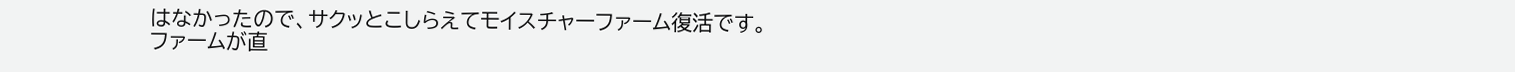はなかったので、サクッとこしらえてモイスチャーファーム復活です。
ファームが直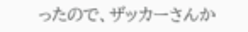ったので、ザッカーさんか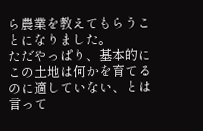ら農業を教えてもらうことになりました。
ただやっぱり、基本的にこの土地は何かを育てるのに適していない、とは言って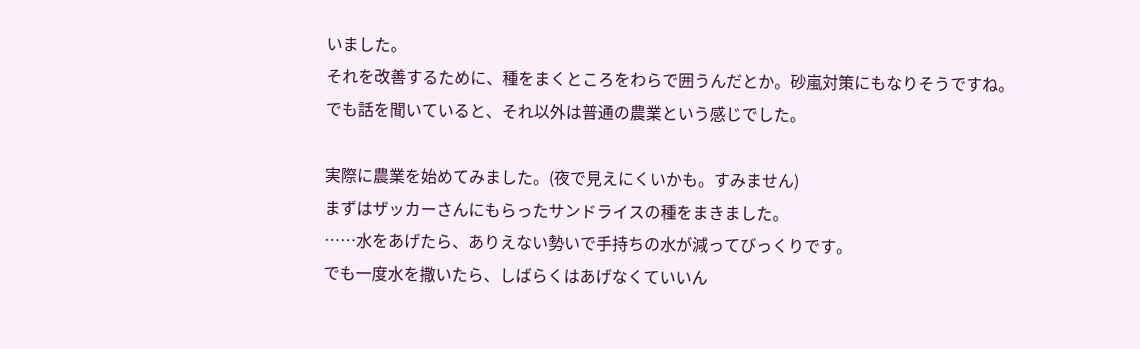いました。
それを改善するために、種をまくところをわらで囲うんだとか。砂嵐対策にもなりそうですね。
でも話を聞いていると、それ以外は普通の農業という感じでした。

実際に農業を始めてみました。(夜で見えにくいかも。すみません)
まずはザッカーさんにもらったサンドライスの種をまきました。
……水をあげたら、ありえない勢いで手持ちの水が減ってびっくりです。
でも一度水を撒いたら、しばらくはあげなくていいん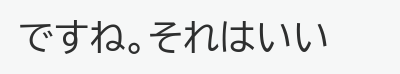ですね。それはいい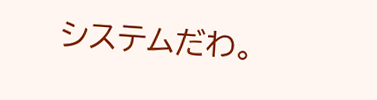システムだわ。